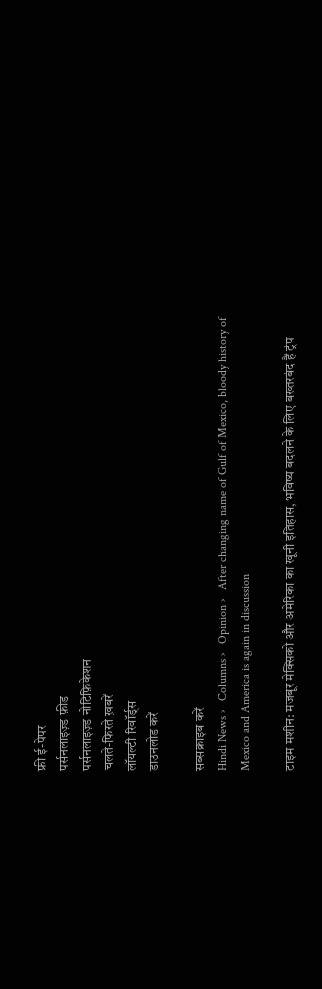फ्री ई-पेपर
पर्सनलाइज़्ड फ़ीड
पर्सनलाइज़्ड नोटिफ़िकेशन
चलते-फिरते ख़बरें
लॉयल्टी रिवॉर्ड्स
डाउनलोड करें

सब्सक्राइब करें
Hindi News ›   Columns ›   Opinion ›   After changing name of Gulf of Mexico, bloody history of Mexico and America is again in discussion

टाइम मशीन: मजबूर मेक्सिको और अमेरिका का खूनी इतिहास, भविष्य बदलने के लिए बख्तरबंद हैं ट्रंप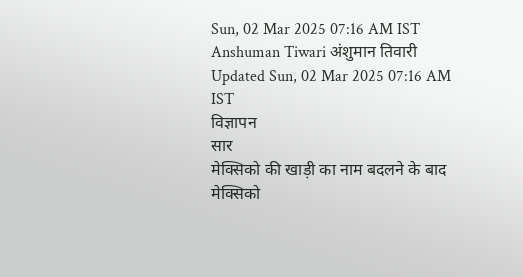Sun, 02 Mar 2025 07:16 AM IST
Anshuman Tiwari अंशुमान तिवारी
Updated Sun, 02 Mar 2025 07:16 AM IST
विज्ञापन
सार
मेक्सिको की खाड़ी का नाम बदलने के बाद मेक्सिको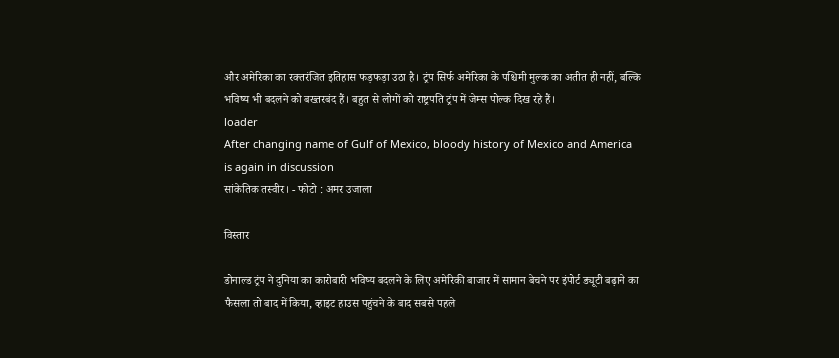और अमेरिका का रक्तरंजित इतिहास फड़फड़ा उठा है। ट्रंप सिर्फ अमेरिका के पश्चिमी मुल्क का अतीत ही नहीं, बल्कि भविष्य भी बदलने को बख्तरबंद हैं। बहुत से लोगों को राष्ट्रपति ट्रंप में जेम्स पोल्क दिख रहे हैं।
loader
After changing name of Gulf of Mexico, bloody history of Mexico and America is again in discussion
सांकेतिक तस्वीर। - फोटो : अमर उजाला

विस्तार

डोनाल्ड ट्रंप ने दुनिया का कारोबारी भविष्य बदलने के लिए अमेरिकी बाजार में सामान बेचने पर इंपोर्ट ड्यूटी बढ़ाने का फैसला तो बाद में किया, व्हाइट हाउस पहुंचने के बाद सबसे पहले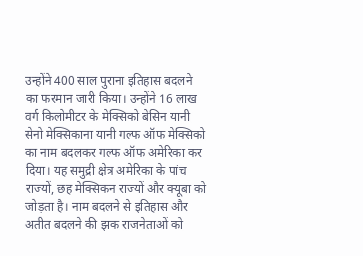उन्होंने 400 साल पुराना इतिहास बदलने का फरमान जारी किया। उन्होंने 16 लाख वर्ग किलोमीटर के मेक्सिको बेसिन यानी सेनो मेक्सिकाना यानी गल्फ ऑफ मेक्सिको का नाम बदलकर गल्फ ऑफ अमेरिका कर दिया। यह समुद्री क्षेत्र अमेरिका के पांच राज्यों, छह मेक्सिकन राज्यों और क्यूबा को जोड़ता है। नाम बदलने से इतिहास और अतीत बदलने की झक राजनेताओं को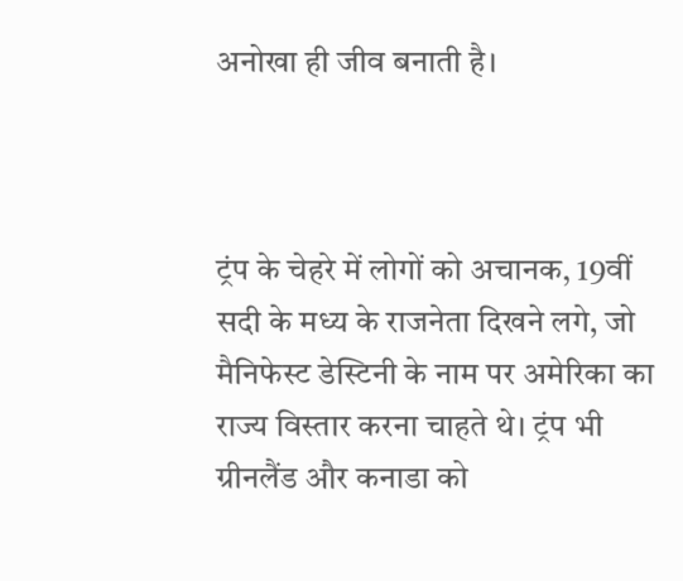अनोखा ही जीव बनाती है।



ट्रंप के चेहरे में लोगों को अचानक, 19वीं सदी के मध्य के राजनेता दिखने लगे, जो मैनिफेस्ट डेस्टिनी के नाम पर अमेरिका का राज्य विस्तार करना चाहते थे। ट्रंप भी ग्रीनलैंड और कनाडा को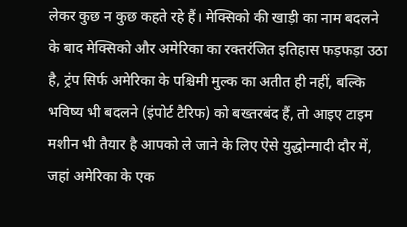लेकर कुछ न कुछ कहते रहे हैं। मेक्सिको की खाड़ी का नाम बदलने के बाद मेक्सिको और अमेरिका का रक्तरंजित इतिहास फड़फड़ा उठा है, ट्रंप सिर्फ अमेरिका के पश्चिमी मुल्क का अतीत ही नहीं, बल्कि भविष्य भी बदलने (इंपोर्ट टैरिफ) को बख्तरबंद हैं, तो आइए टाइम मशीन भी तैयार है आपको ले जाने के लिए ऐसे युद्धोन्मादी दौर में, जहां अमेरिका के एक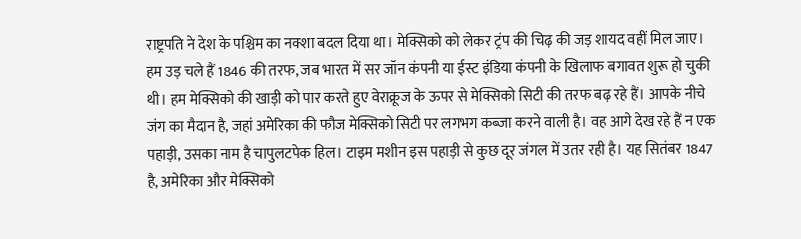राष्ट्रपति ने देश के पश्चिम का नक्शा बदल दिया था। मेक्सिको को लेकर ट्रंप की चिढ़ की जड़ शायद वहीं मिल जाए। हम उड़ चले हैं 1846 की तरफ, जब भारत में सर जॉन कंपनी या ईस्ट इंडिया कंपनी के खिलाफ बगावत शुरू हो चुकी थी। हम मेक्सिको की खाड़ी को पार करते हुए वेराक्रूज के ऊपर से मेक्सिको सिटी की तरफ बढ़ रहे हैं। आपके नीचे जंग का मैदान है, जहां अमेरिका की फौज मेक्सिको सिटी पर लगभग कब्जा करने वाली है। वह आगे देख रहे हैं न एक पहाड़ी, उसका नाम है चापुलटपेक हिल। टाइम मशीन इस पहाड़ी से कुछ दूर जंगल में उतर रही है। यह सितंबर 1847 है, अमेरिका और मेक्सिको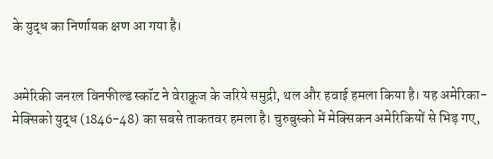के युद्ध का निर्णायक क्षण आ गया है।


अमेरिकी जनरल विनफील्ड स्कॉट ने वेराक्रूज के जरिये समुद्री, थल और हवाई हमला किया है। यह अमेरिका-मेक्सिको युद्ध (1846-48) का सबसे ताकतवर हमला है। चुरुबुस्को में मेक्सिकन अमेरिकियों से भिड़ गए,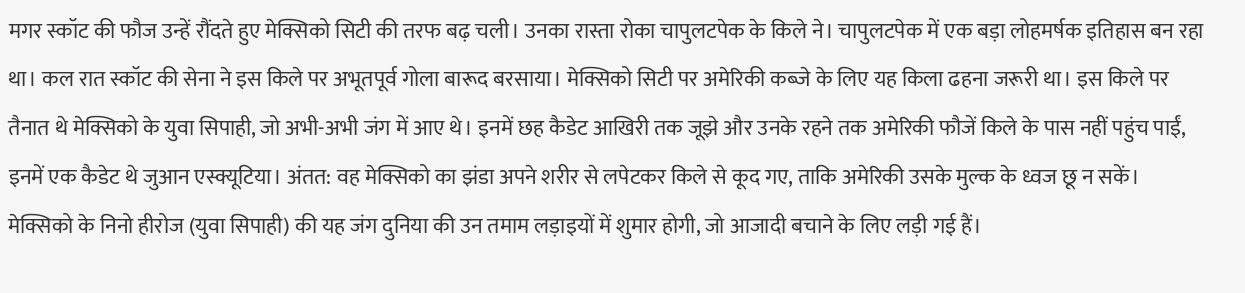मगर स्कॉट की फौज उन्हें रौंदते हुए मेक्सिको सिटी की तरफ बढ़ चली। उनका रास्ता रोका चापुलटपेक के किले ने। चापुलटपेक में एक बड़ा लोहमर्षक इतिहास बन रहा था। कल रात स्कॉट की सेना ने इस किले पर अभूतपूर्व गोला बारूद बरसाया। मेक्सिको सिटी पर अमेरिकी कब्जे के लिए यह किला ढहना जरूरी था। इस किले पर तैनात थे मेक्सिको के युवा सिपाही, जो अभी-अभी जंग में आए थे। इनमें छह कैडेट आखिरी तक जूझे और उनके रहने तक अमेरिकी फौजें किले के पास नहीं पहुंच पाईं, इनमें एक कैडेट थे जुआन एस्क्यूटिया। अंतत: वह मेक्सिको का झंडा अपने शरीर से लपेटकर किले से कूद गए, ताकि अमेरिकी उसके मुल्क के ध्वज छू न सकें। मेक्सिको के निनो हीरोज (युवा सिपाही) की यह जंग दुनिया की उन तमाम लड़ाइयों में शुमार होगी, जो आजादी बचाने के लिए लड़ी गई हैं।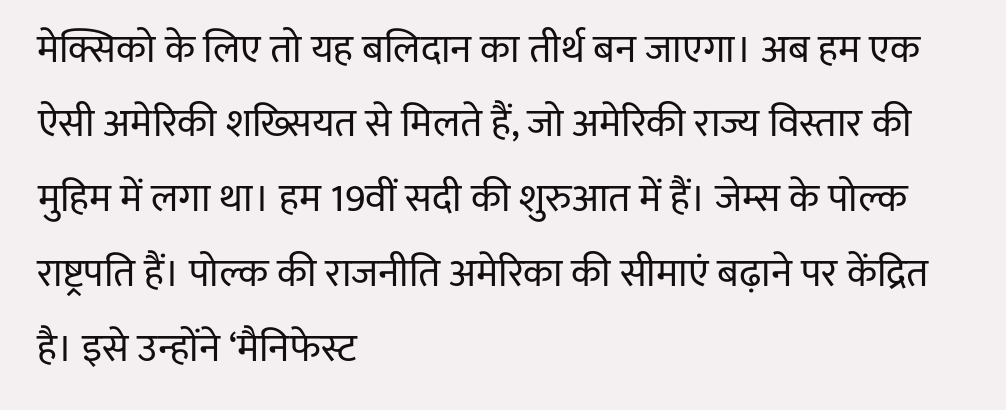मेक्सिको के लिए तो यह बलिदान का तीर्थ बन जाएगा। अब हम एक ऐसी अमेरिकी शख्सियत से मिलते हैं, जो अमेरिकी राज्य विस्तार की मुहिम में लगा था। हम 19वीं सदी की शुरुआत में हैं। जेम्स के पोल्क राष्ट्रपति हैं। पोल्क की राजनीति अमेरिका की सीमाएं बढ़ाने पर केंद्रित है। इसे उन्होंने ‘मैनिफेस्ट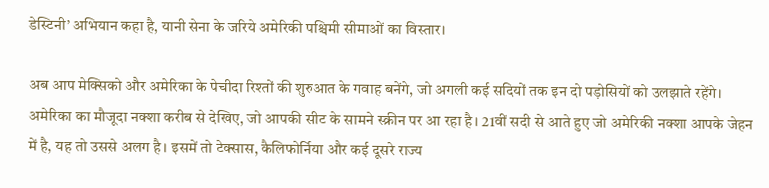डेस्टिनी’ अभियान कहा है, यानी सेना के जरिये अमेरिकी पश्चिमी सीमाओं का विस्तार।

अब आप मेक्सिको और अमेरिका के पेचीदा रिश्तों की शुरुआत के गवाह बनेंगे, जो अगली कई सदियों तक इन दो पड़ोसियों को उलझाते रहेंगे। अमेरिका का मौजूदा नक्शा करीब से देखिए, जो आपकी सीट के सामने स्क्रीन पर आ रहा है। 21वीं सदी से आते हुए जो अमेरिकी नक्शा आपके जेहन में है, यह तो उससे अलग है। इसमें तो टेक्सास, कैलिफोर्निया और कई दूसरे राज्य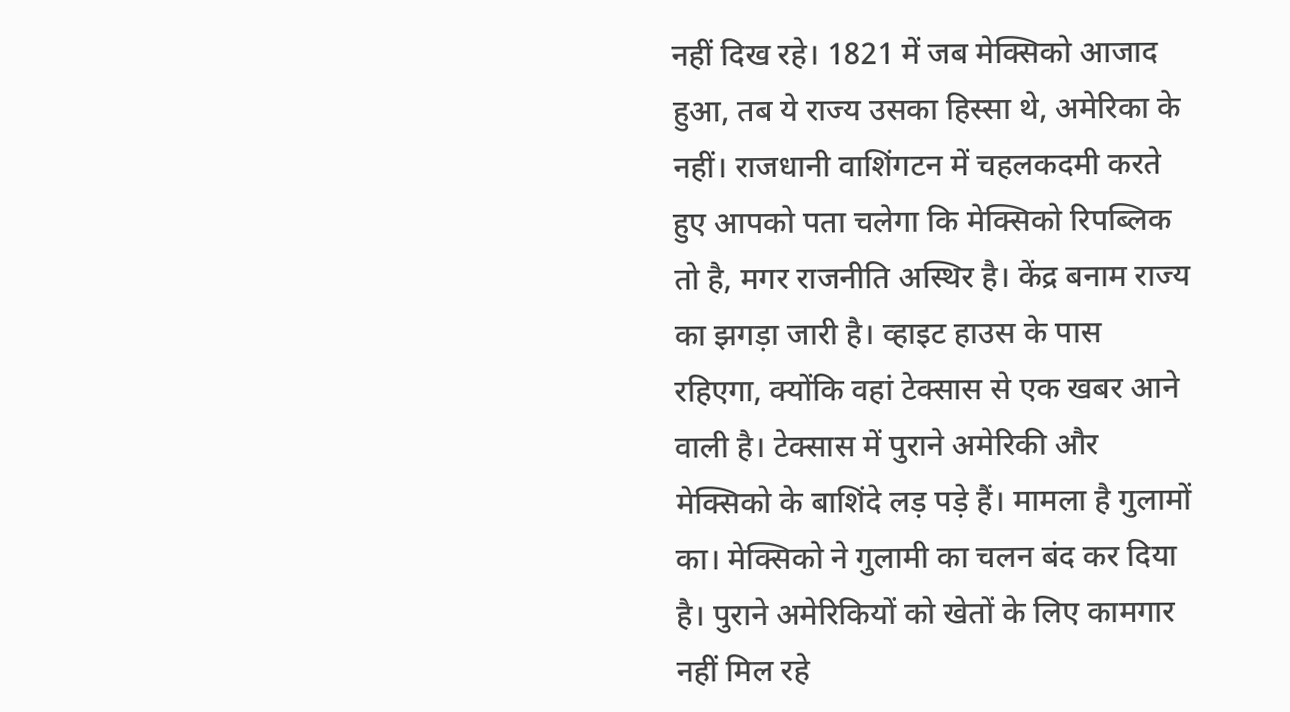नहीं दिख रहे। 1821 में जब मेक्सिको आजाद हुआ, तब ये राज्य उसका हिस्सा थे, अमेरिका के नहीं। राजधानी वाशिंगटन में चहलकदमी करते हुए आपको पता चलेगा कि मेक्सिको रिपब्लिक तो है, मगर राजनीति अस्थिर है। केंद्र बनाम राज्य का झगड़ा जारी है। व्हाइट हाउस के पास रहिएगा, क्योंकि वहां टेक्सास से एक खबर आने वाली है। टेक्सास में पुराने अमेरिकी और मेक्सिको के बाशिंदे लड़ पड़े हैं। मामला है गुलामों का। मेक्सिको ने गुलामी का चलन बंद कर दिया है। पुराने अमेरिकियों को खेतों के लिए कामगार नहीं मिल रहे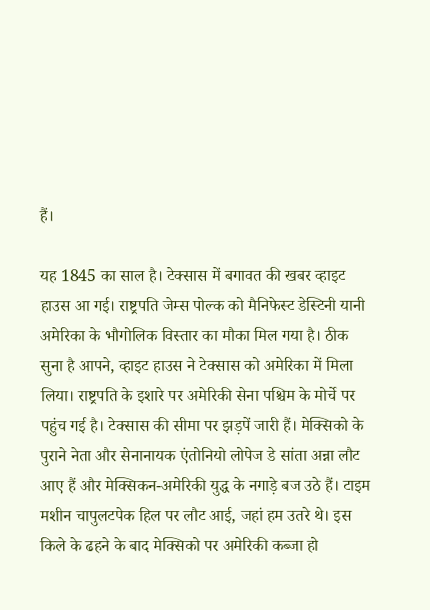हैं।

यह 1845 का साल है। टेक्सास में बगावत की खबर व्हाइट हाउस आ गई। राष्ट्रपति जेम्स पोल्क को मैनिफेस्ट डेस्टिनी यानी अमेरिका के भौगोलिक विस्तार का मौका मिल गया है। ठीक सुना है आपने, व्हाइट हाउस ने टेक्सास को अमेरिका में मिला लिया। राष्ट्रपति के इशारे पर अमेरिकी सेना पश्चिम के मोर्चे पर पहुंच गई है। टेक्सास की सीमा पर झड़पें जारी हैं। मेक्सिको के पुराने नेता और सेनानायक एंतोनियो लोपेज डे सांता अन्ना लौट आए हैं और मेक्सिकन-अमेरिकी युद्ध के नगाड़े बज उठे हैं। टाइम मशीन चापुलटपेक हिल पर लौट आई, जहां हम उतरे थे। इस किले के ढहने के बाद मेक्सिको पर अमेरिकी कब्जा हो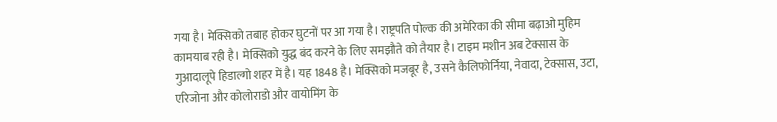गया है। मेक्सिको तबाह होकर घुटनों पर आ गया है। राष्ट्रपति पोल्क की अमेरिका की सीमा बढ़ाओ मुहिम कामयाब रही है। मेक्सिको युद्ध बंद करने के लिए समझौते को तैयार है। टाइम मशीन अब टेक्सास के गुआदालूपे हिडाल्गो शहर में है। यह 1848 है। मेक्सिको मजबूर है, उसने कैलिफोर्निया, नेवादा, टेक्सास, उटा, एरिजोना और कोलोराडो और वायोमिंग के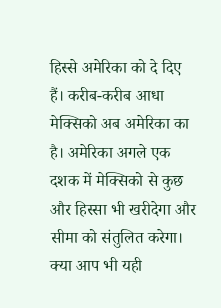हिस्से अमेरिका को दे दिए हैं। करीब-करीब आधा मेक्सिको अब अमेरिका का है। अमेरिका अगले एक दशक में मेक्सिको से कुछ और हिस्सा भी खरीदेगा और सीमा को संतुलित करेगा। क्या आप भी यही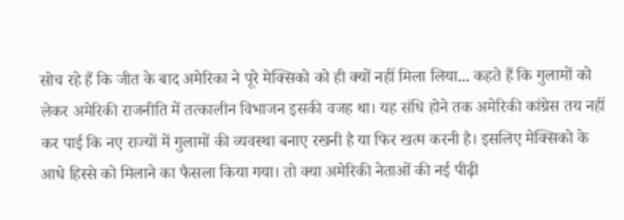सोच रहे हैं कि जीत के बाद अमेरिका ने पूरे मेक्सिको को ही क्यों नहीं मिला लिया... कहते हैं कि गुलामों को लेकर अमेरिकी राजनीति में तत्कालीन विभाजन इसकी वजह था। यह संधि होने तक अमेरिकी कांग्रेस तय नहीं कर पाई कि नए राज्यों में गुलामों की व्यवस्था बनाए रखनी है या फिर खत्म करनी है। इसलिए मेक्सिको के आधे हिस्से को मिलाने का फैसला किया गया। तो क्या अमेरिकी नेताओं की नई पीढ़ी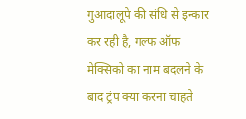गुआदालूपे की संधि से इन्कार कर रही है, गल्फ ऑफ मेक्सिको का नाम बदलने के बाद ट्रंप क्या करना चाहते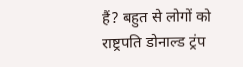हैं? बहुत से लोगों को राष्ट्रपति डोनाल्ड ट्रंप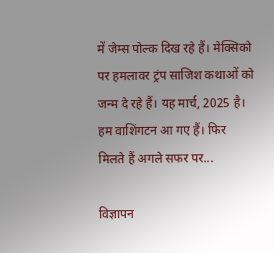में जेम्स पोल्क दिख रहे हैं। मेक्सिको पर हमलावर ट्रंप साजिश कथाओं को जन्म दे रहे हैं। यह मार्च, 2025 है। हम वाशिंगटन आ गए हैं। फिर मिलते हैं अगले सफर पर...

विज्ञापन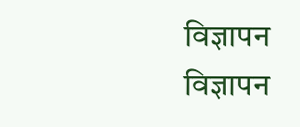विज्ञापन
विज्ञापन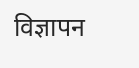विज्ञापन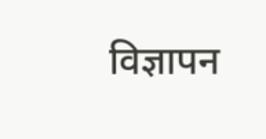विज्ञापन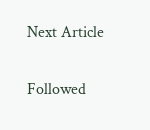Next Article

Followed